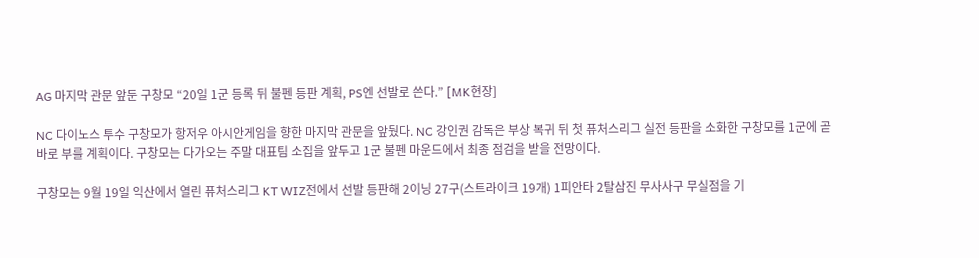AG 마지막 관문 앞둔 구창모 “20일 1군 등록 뒤 불펜 등판 계획, PS엔 선발로 쓴다.” [MK현장]

NC 다이노스 투수 구창모가 항저우 아시안게임을 향한 마지막 관문을 앞뒀다. NC 강인권 감독은 부상 복귀 뒤 첫 퓨처스리그 실전 등판을 소화한 구창모를 1군에 곧바로 부를 계획이다. 구창모는 다가오는 주말 대표팀 소집을 앞두고 1군 불펜 마운드에서 최종 점검을 받을 전망이다.

구창모는 9월 19일 익산에서 열린 퓨처스리그 KT WIZ전에서 선발 등판해 2이닝 27구(스트라이크 19개) 1피안타 2탈삼진 무사사구 무실점을 기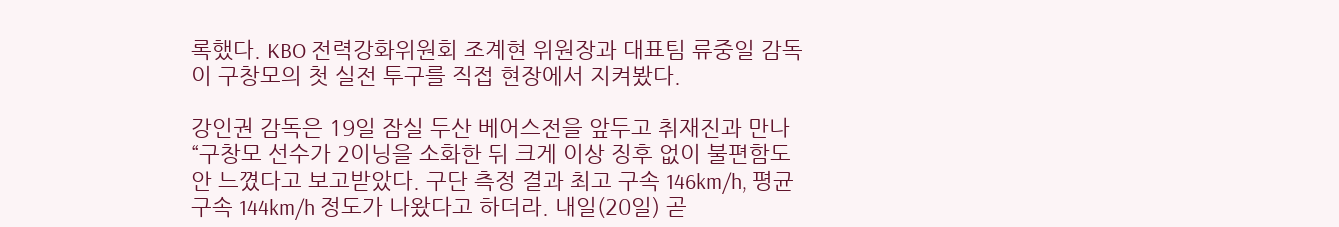록했다. KBO 전력강화위원회 조계현 위원장과 대표팀 류중일 감독이 구창모의 첫 실전 투구를 직접 현장에서 지켜봤다.

강인권 감독은 19일 잠실 두산 베어스전을 앞두고 취재진과 만나 “구창모 선수가 2이닝을 소화한 뒤 크게 이상 징후 없이 불편함도 안 느꼈다고 보고받았다. 구단 측정 결과 최고 구속 146km/h, 평균 구속 144km/h 정도가 나왔다고 하더라. 내일(20일) 곧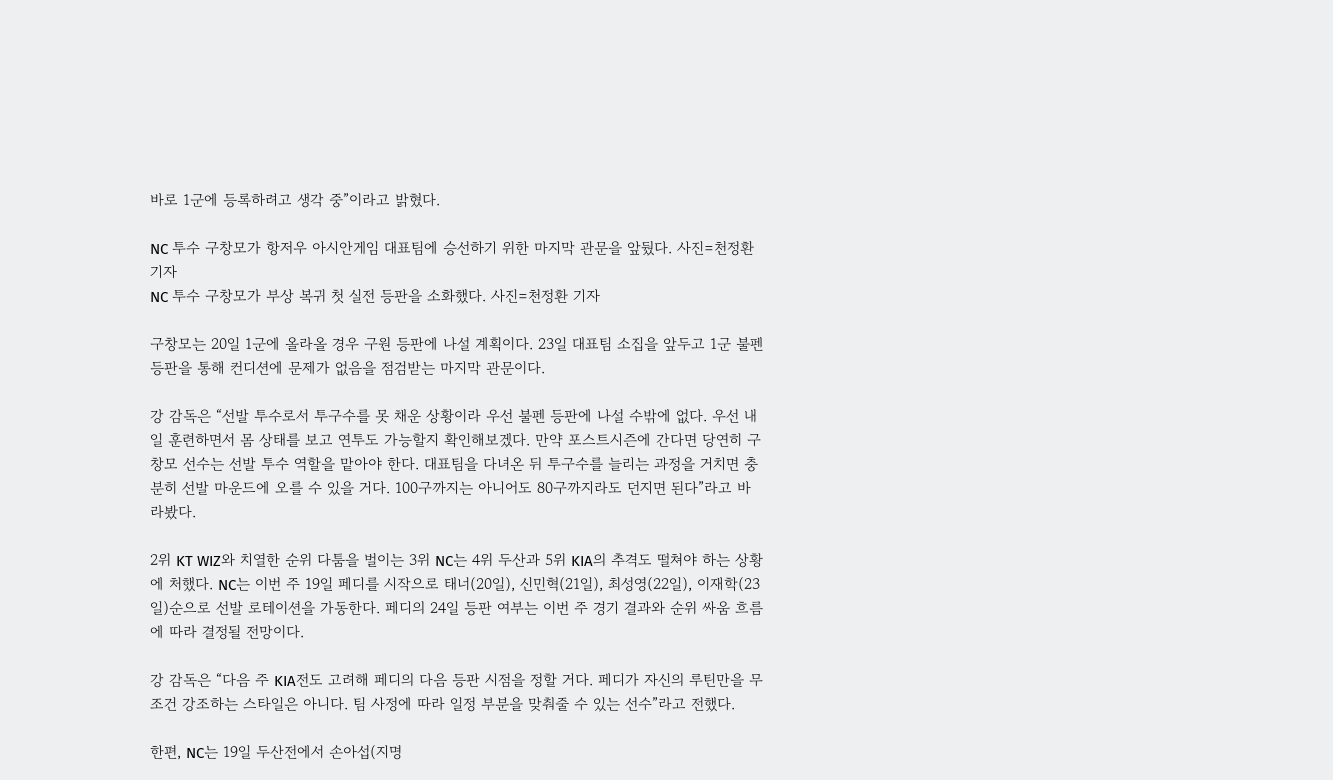바로 1군에 등록하려고 생각 중”이라고 밝혔다.

NC 투수 구창모가 항저우 아시안게임 대표팀에 승선하기 위한 마지막 관문을 앞뒀다. 사진=천정환 기자
NC 투수 구창모가 부상 복귀 첫 실전 등판을 소화했다. 사진=천정환 기자

구창모는 20일 1군에 올라올 경우 구원 등판에 나설 계획이다. 23일 대표팀 소집을 앞두고 1군 불펜 등판을 통해 컨디션에 문제가 없음을 점검받는 마지막 관문이다.

강 감독은 “선발 투수로서 투구수를 못 채운 상황이라 우선 불펜 등판에 나설 수밖에 없다. 우선 내일 훈련하면서 몸 상태를 보고 연투도 가능할지 확인해보겠다. 만약 포스트시즌에 간다면 당연히 구창모 선수는 선발 투수 역할을 맡아야 한다. 대표팀을 다녀온 뒤 투구수를 늘리는 과정을 거치면 충분히 선발 마운드에 오를 수 있을 거다. 100구까지는 아니어도 80구까지라도 던지면 된다”라고 바라봤다.

2위 KT WIZ와 치열한 순위 다툼을 벌이는 3위 NC는 4위 두산과 5위 KIA의 추격도 떨쳐야 하는 상황에 처했다. NC는 이번 주 19일 페디를 시작으로 태너(20일), 신민혁(21일), 최성영(22일), 이재학(23일)순으로 선발 로테이션을 가동한다. 페디의 24일 등판 여부는 이번 주 경기 결과와 순위 싸움 흐름에 따라 결정될 전망이다.

강 감독은 “다음 주 KIA전도 고려해 페디의 다음 등판 시점을 정할 거다. 페디가 자신의 루틴만을 무조건 강조하는 스타일은 아니다. 팀 사정에 따라 일정 부분을 맞춰줄 수 있는 선수”라고 전했다.

한편, NC는 19일 두산전에서 손아섭(지명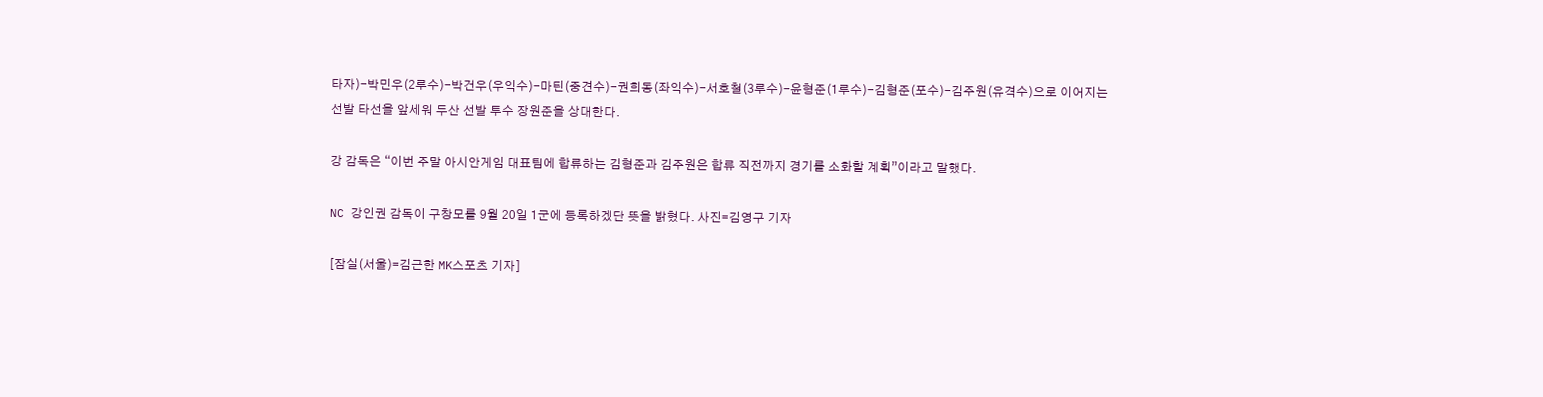타자)-박민우(2루수)-박건우(우익수)-마틴(중견수)-권희동(좌익수)-서호철(3루수)-윤형준(1루수)-김형준(포수)-김주원(유격수)으로 이어지는 선발 타선을 앞세워 두산 선발 투수 장원준을 상대한다.

강 감독은 “이번 주말 아시안게임 대표팀에 합류하는 김형준과 김주원은 합류 직전까지 경기를 소화할 계획”이라고 말했다.

NC 강인권 감독이 구창모를 9월 20일 1군에 등록하겠단 뜻을 밝혔다. 사진=김영구 기자

[잠실(서울)=김근한 MK스포츠 기자]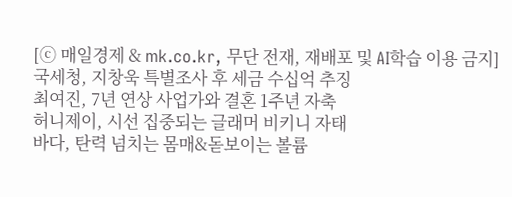[ⓒ 매일경제 & mk.co.kr, 무단 전재, 재배포 및 AI학습 이용 금지]
국세청, 지창욱 특별조사 후 세금 수십억 추징
최여진, 7년 연상 사업가와 결혼 1주년 자축
허니제이, 시선 집중되는 글래머 비키니 자태
바다, 탄력 넘치는 몸매&돋보이는 볼륨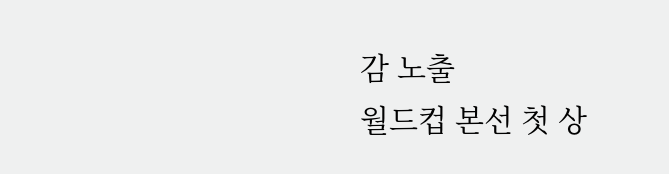감 노출
월드컵 본선 첫 상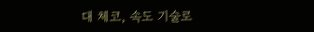대 체코, 속도 기술로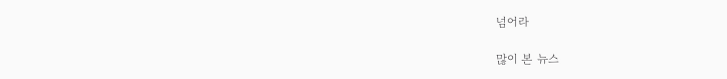넘어라

많이 본 뉴스